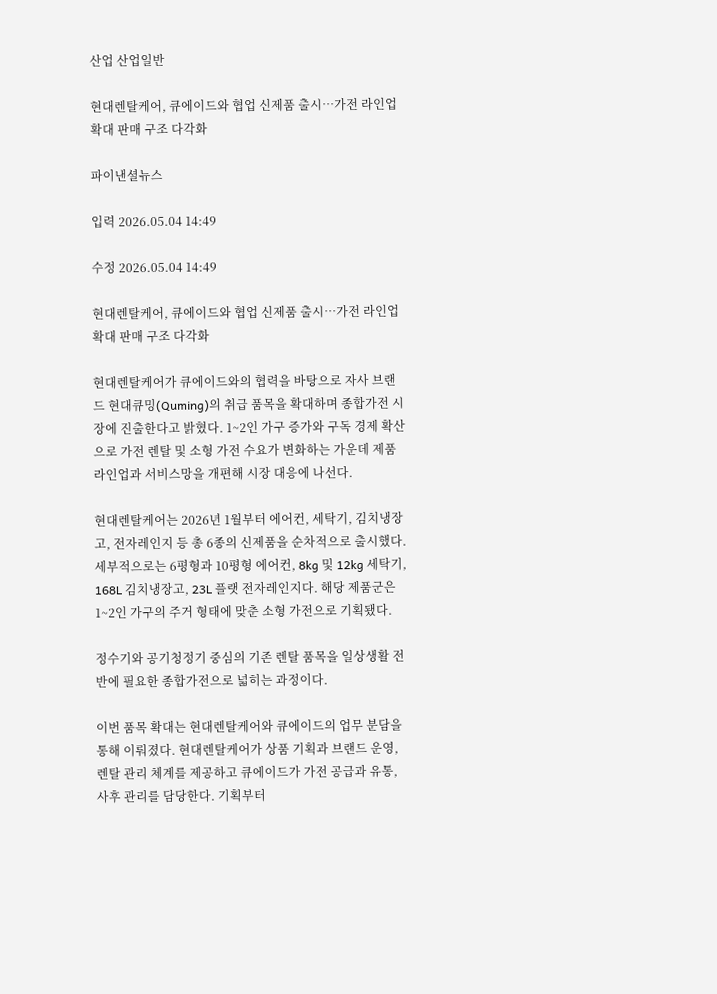산업 산업일반

현대렌탈케어, 큐에이드와 협업 신제품 출시…가전 라인업 확대 판매 구조 다각화

파이낸셜뉴스

입력 2026.05.04 14:49

수정 2026.05.04 14:49

현대렌탈케어, 큐에이드와 협업 신제품 출시…가전 라인업 확대 판매 구조 다각화

현대렌탈케어가 큐에이드와의 협력을 바탕으로 자사 브랜드 현대큐밍(Quming)의 취급 품목을 확대하며 종합가전 시장에 진출한다고 밝혔다. 1~2인 가구 증가와 구독 경제 확산으로 가전 렌탈 및 소형 가전 수요가 변화하는 가운데 제품 라인업과 서비스망을 개편해 시장 대응에 나선다.

현대렌탈케어는 2026년 1월부터 에어컨, 세탁기, 김치냉장고, 전자레인지 등 총 6종의 신제품을 순차적으로 출시했다. 세부적으로는 6평형과 10평형 에어컨, 8kg 및 12kg 세탁기, 168L 김치냉장고, 23L 플랫 전자레인지다. 해당 제품군은 1~2인 가구의 주거 형태에 맞춘 소형 가전으로 기획됐다.

정수기와 공기청정기 중심의 기존 렌탈 품목을 일상생활 전반에 필요한 종합가전으로 넓히는 과정이다.

이번 품목 확대는 현대렌탈케어와 큐에이드의 업무 분담을 통해 이뤄졌다. 현대렌탈케어가 상품 기획과 브랜드 운영, 렌탈 관리 체계를 제공하고 큐에이드가 가전 공급과 유통, 사후 관리를 담당한다. 기획부터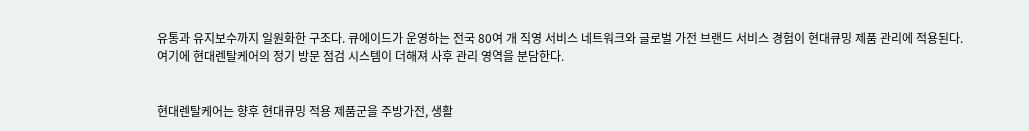유통과 유지보수까지 일원화한 구조다. 큐에이드가 운영하는 전국 80여 개 직영 서비스 네트워크와 글로벌 가전 브랜드 서비스 경험이 현대큐밍 제품 관리에 적용된다. 여기에 현대렌탈케어의 정기 방문 점검 시스템이 더해져 사후 관리 영역을 분담한다.


현대렌탈케어는 향후 현대큐밍 적용 제품군을 주방가전, 생활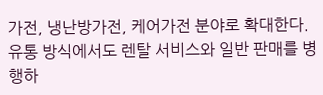가전, 냉난방가전, 케어가전 분야로 확대한다. 유통 방식에서도 렌탈 서비스와 일반 판매를 병행하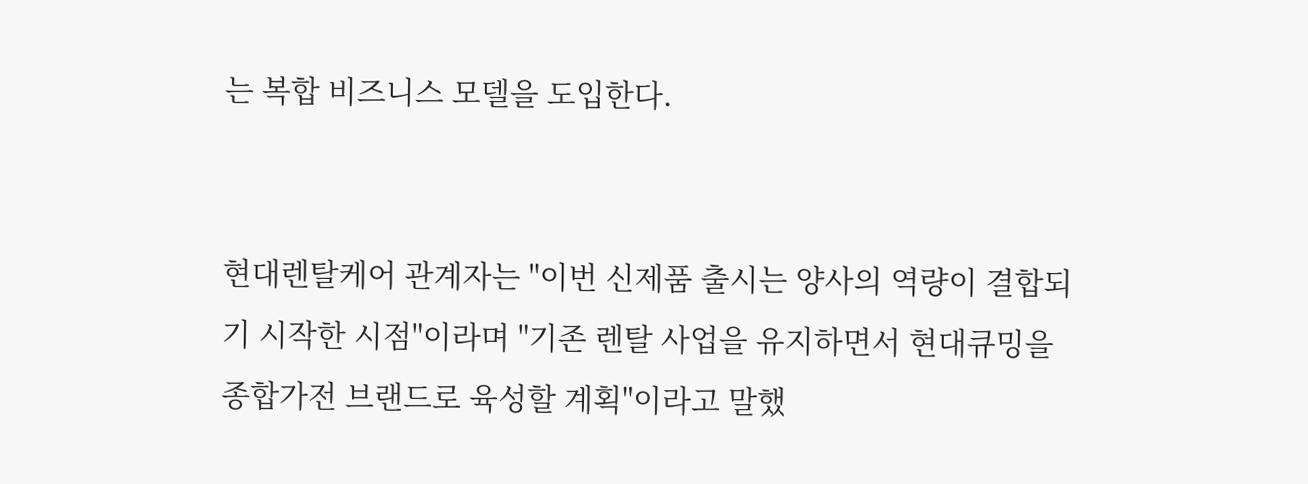는 복합 비즈니스 모델을 도입한다.


현대렌탈케어 관계자는 "이번 신제품 출시는 양사의 역량이 결합되기 시작한 시점"이라며 "기존 렌탈 사업을 유지하면서 현대큐밍을 종합가전 브랜드로 육성할 계획"이라고 말했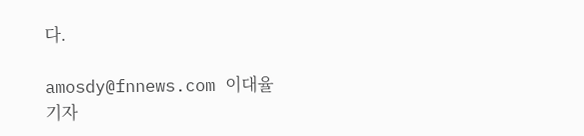다.

amosdy@fnnews.com 이대율기자